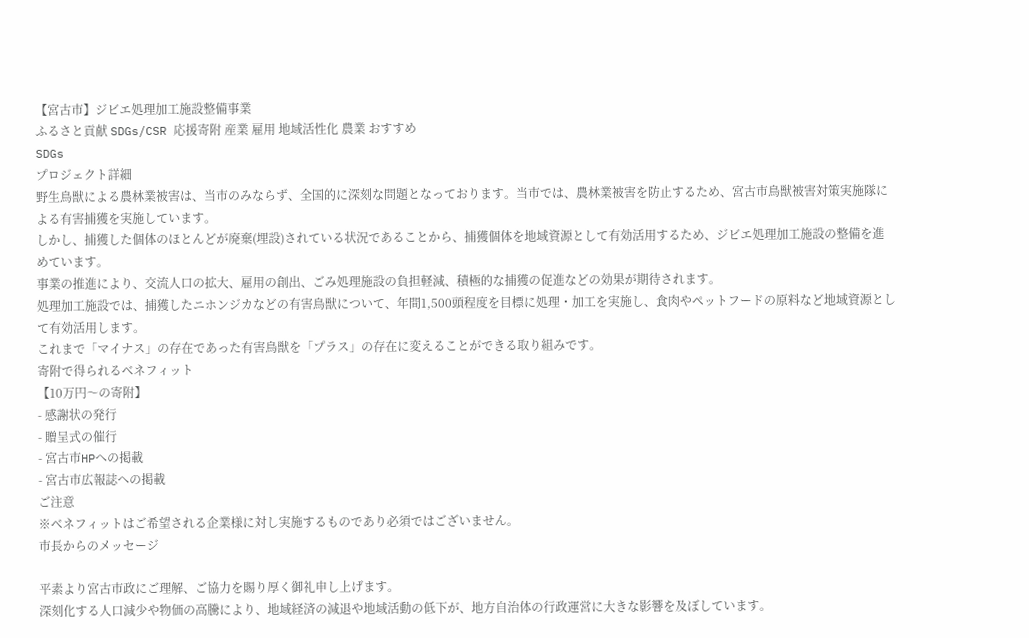【宮古市】ジビエ処理加工施設整備事業
ふるさと貢献 SDGs/CSR 応援寄附 産業 雇用 地域活性化 農業 おすすめ
SDGs
プロジェクト詳細
野生鳥獣による農林業被害は、当市のみならず、全国的に深刻な問題となっております。当市では、農林業被害を防止するため、宮古市鳥獣被害対策実施隊による有害捕獲を実施しています。
しかし、捕獲した個体のほとんどが廃棄(埋設)されている状況であることから、捕獲個体を地域資源として有効活用するため、ジビエ処理加工施設の整備を進めています。
事業の推進により、交流人口の拡大、雇用の創出、ごみ処理施設の負担軽減、積極的な捕獲の促進などの効果が期待されます。
処理加工施設では、捕獲したニホンジカなどの有害鳥獣について、年間1,500頭程度を目標に処理・加工を実施し、食肉やペットフードの原料など地域資源として有効活用します。
これまで「マイナス」の存在であった有害鳥獣を「プラス」の存在に変えることができる取り組みです。
寄附で得られるベネフィット
【10万円〜の寄附】
- 感謝状の発行
- 贈呈式の催行
- 宮古市HPへの掲載
- 宮古市広報誌への掲載
ご注意
※ベネフィットはご希望される企業様に対し実施するものであり必須ではございません。
市長からのメッセージ

平素より宮古市政にご理解、ご協力を賜り厚く御礼申し上げます。
深刻化する人口減少や物価の高騰により、地域経済の減退や地域活動の低下が、地方自治体の行政運営に大きな影響を及ぼしています。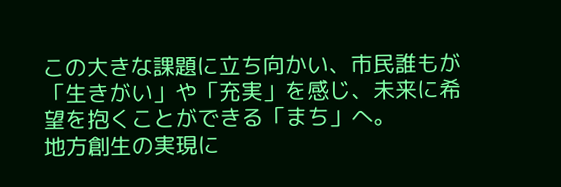この大きな課題に立ち向かい、市民誰もが「生きがい」や「充実」を感じ、未来に希望を抱くことができる「まち」へ。
地方創生の実現に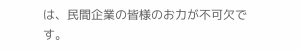は、民間企業の皆様のお力が不可欠です。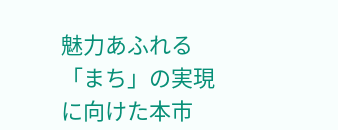魅力あふれる「まち」の実現に向けた本市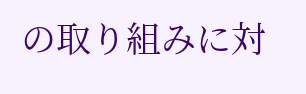の取り組みに対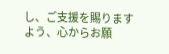し、ご支援を賜りますよう、心からお願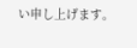い申し上げます。